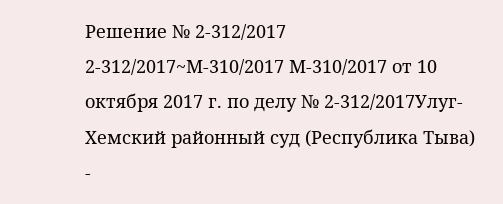Решение № 2-312/2017 2-312/2017~М-310/2017 М-310/2017 от 10 октября 2017 г. по делу № 2-312/2017Улуг-Хемский районный суд (Республика Тыва) -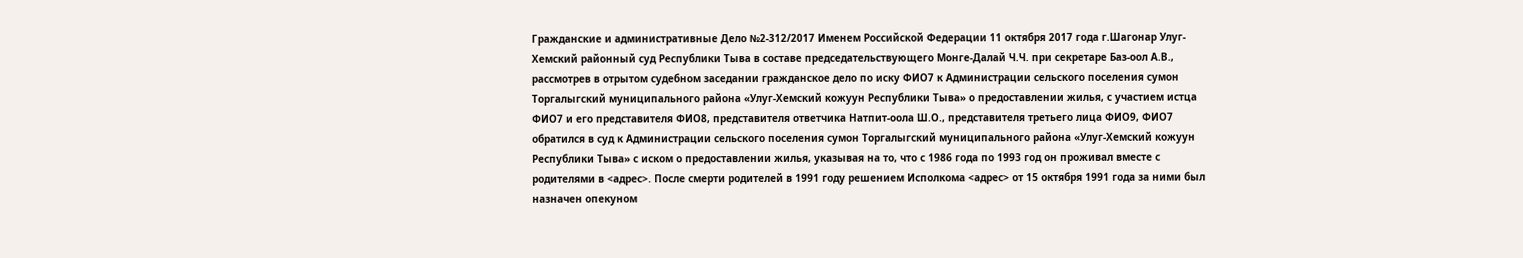Гражданские и административные Дело №2-312/2017 Именем Российской Федерации 11 октября 2017 года г.Шагонар Улуг-Хемский районный суд Республики Тыва в составе председательствующего Монге-Далай Ч.Ч. при секретаре Баз-оол А.В., рассмотрев в отрытом судебном заседании гражданское дело по иску ФИО7 к Администрации сельского поселения сумон Торгалыгский муниципального района «Улуг-Хемский кожуун Республики Тыва» о предоставлении жилья, с участием истца ФИО7 и его представителя ФИО8, представителя ответчика Натпит-оола Ш.О., представителя третьего лица ФИО9, ФИО7 обратился в суд к Администрации сельского поселения сумон Торгалыгский муниципального района «Улуг-Хемский кожуун Республики Тыва» с иском о предоставлении жилья, указывая на то, что с 1986 года по 1993 год он проживал вместе с родителями в <адрес>. После смерти родителей в 1991 году решением Исполкома <адрес> от 15 октября 1991 года за ними был назначен опекуном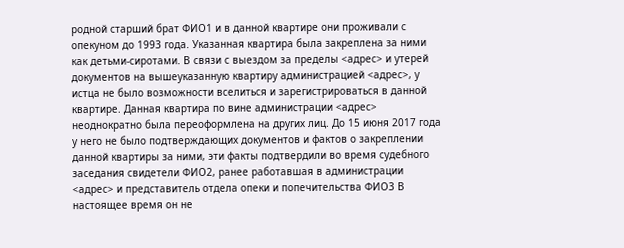родной старший брат ФИО1 и в данной квартире они проживали с опекуном до 1993 года. Указанная квартира была закреплена за ними как детьми-сиротами. В связи с выездом за пределы <адрес> и утерей документов на вышеуказанную квартиру администрацией <адрес>, у истца не было возможности вселиться и зарегистрироваться в данной квартире. Данная квартира по вине администрации <адрес> неоднократно была переоформлена на других лиц. До 15 июня 2017 года у него не было подтверждающих документов и фактов о закреплении данной квартиры за ними, эти факты подтвердили во время судебного заседания свидетели ФИО2, ранее работавшая в администрации <адрес> и представитель отдела опеки и попечительства ФИО3 В настоящее время он не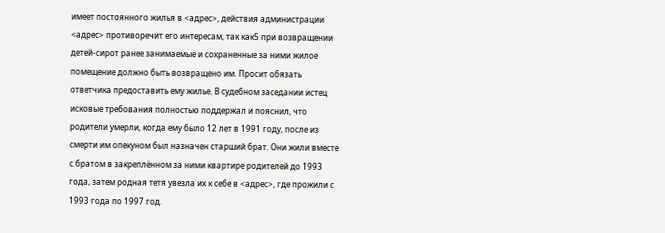имеет постоянного жилья в <адрес>, действия администрации <адрес> противоречит его интересам, так как5 при возвращении детей-сирот ранее занимаемые и сохраненные за ними жилое помещение должно быть возвращено им. Просит обязать ответчика предоставить ему жилье. В судебном заседании истец исковые требования полностью поддержал и пояснил, что родители умерли, когда ему было 12 лет в 1991 году, после из смерти им опекуном был назначен старший брат. Они жили вместе с братом в закреплённом за ними квартире родителей до 1993 года, затем родная тетя увезла их к себе в <адрес>, где прожили с 1993 года по 1997 год.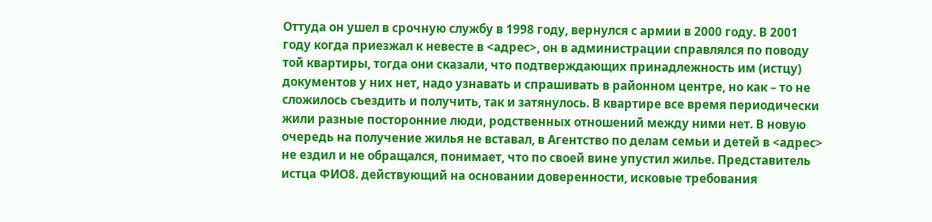Оттуда он ушел в срочную службу в 1998 году, вернулся с армии в 2000 году. В 2001 году когда приезжал к невесте в <адрес>, он в администрации справлялся по поводу той квартиры, тогда они сказали, что подтверждающих принадлежность им (истцу) документов у них нет, надо узнавать и спрашивать в районном центре, но как – то не сложилось съездить и получить, так и затянулось. В квартире все время периодически жили разные посторонние люди, родственных отношений между ними нет. В новую очередь на получение жилья не вставал, в Агентство по делам семьи и детей в <адрес> не ездил и не обращался, понимает, что по своей вине упустил жилье. Представитель истца ФИО8. действующий на основании доверенности, исковые требования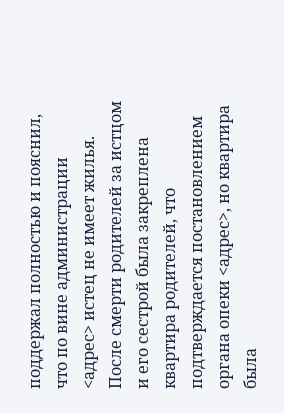поддержал полностью и пояснил, что по вине администрации <адрес> истец не имеет жилья. После смерти родителей за истцом и его сестрой была закреплена квартира родителей, что подтверждается постановлением органа опеки <адрес>, но квартира была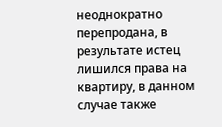неоднократно перепродана, в результате истец лишился права на квартиру, в данном случае также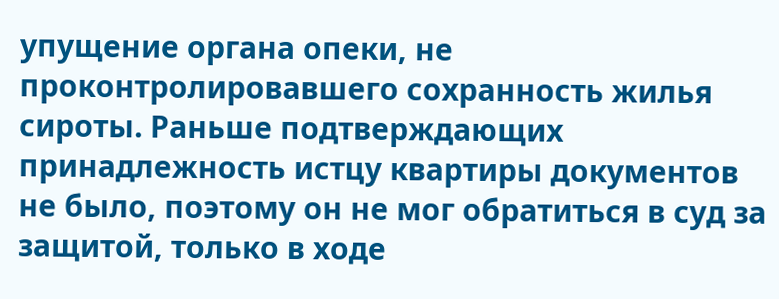упущение органа опеки, не проконтролировавшего сохранность жилья сироты. Раньше подтверждающих принадлежность истцу квартиры документов не было, поэтому он не мог обратиться в суд за защитой, только в ходе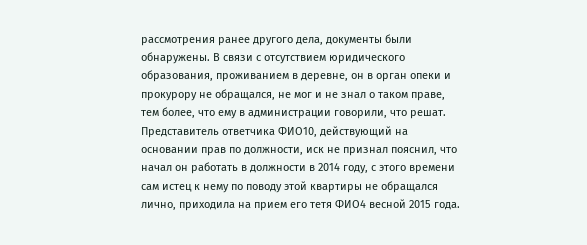рассмотрения ранее другого дела, документы были обнаружены. В связи с отсутствием юридического образования, проживанием в деревне, он в орган опеки и прокурору не обращался, не мог и не знал о таком праве, тем более, что ему в администрации говорили, что решат. Представитель ответчика ФИО10, действующий на основании прав по должности, иск не признал пояснил, что начал он работать в должности в 2014 году, с этого времени сам истец к нему по поводу этой квартиры не обращался лично, приходила на прием его тетя ФИО4 весной 2015 года.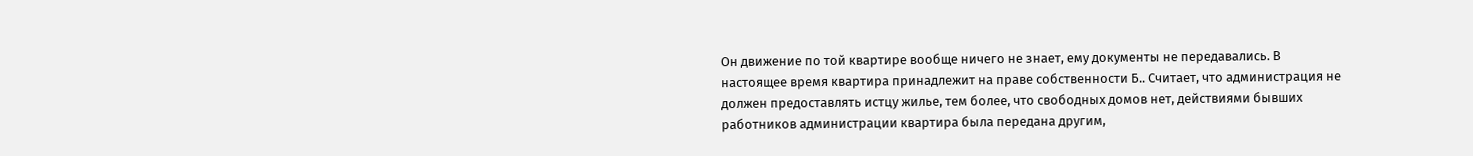Он движение по той квартире вообще ничего не знает, ему документы не передавались. В настоящее время квартира принадлежит на праве собственности Б.. Считает, что администрация не должен предоставлять истцу жилье, тем более, что свободных домов нет, действиями бывших работников администрации квартира была передана другим,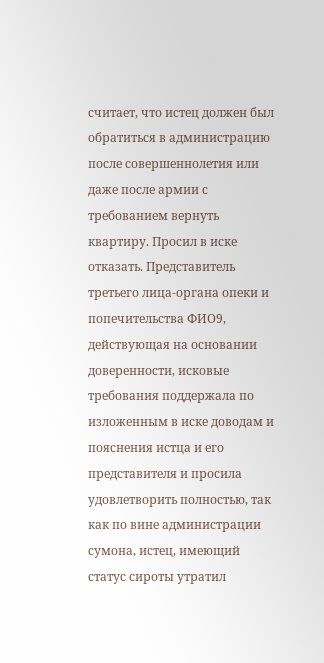считает, что истец должен был обратиться в администрацию после совершеннолетия или даже после армии с требованием вернуть квартиру. Просил в иске отказать. Представитель третьего лица-органа опеки и попечительства ФИО9, действующая на основании доверенности, исковые требования поддержала по изложенным в иске доводам и пояснения истца и его представителя и просила удовлетворить полностью, так как по вине администрации сумона, истец, имеющий статус сироты утратил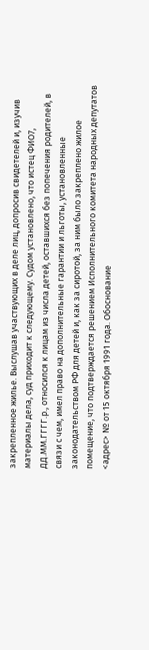закрепленное жилье. Выслушав участвующих в деле лиц, допросив свидетелей и, изучив материалы дела, суд приходит к следующему. Судом установлено, что истец ФИО7, ДД.ММ.ГГГГ.р., относился к лицам из числа детей, оставшихся без попечения родителей, в связи с чем, имел право на дополнительные гарантии и льготы, установленные законодательством РФ для детей и, как за сиротой, за ним было закреплено жилое помещение, что подтверждается решением Исполнительного комитета народных депутатов <адрес> № от 15 октября 1991 года. Обоснование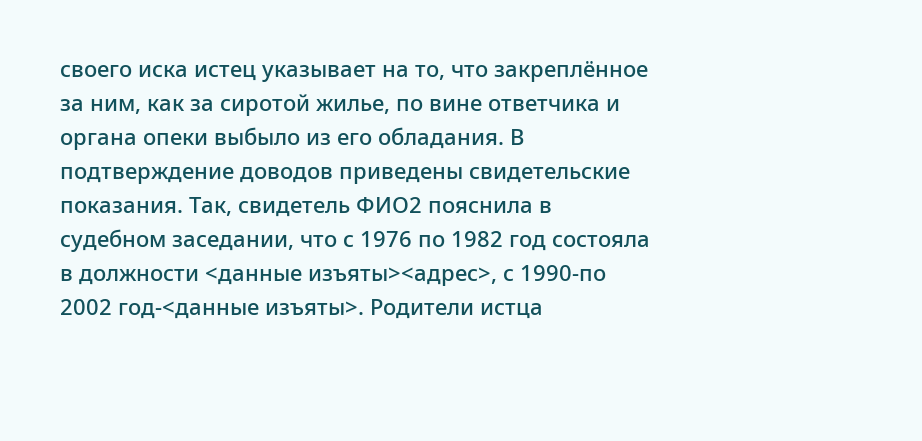своего иска истец указывает на то, что закреплённое за ним, как за сиротой жилье, по вине ответчика и органа опеки выбыло из его обладания. В подтверждение доводов приведены свидетельские показания. Так, свидетель ФИО2 пояснила в судебном заседании, что с 1976 по 1982 год состояла в должности <данные изъяты><адрес>, с 1990-по 2002 год-<данные изъяты>. Родители истца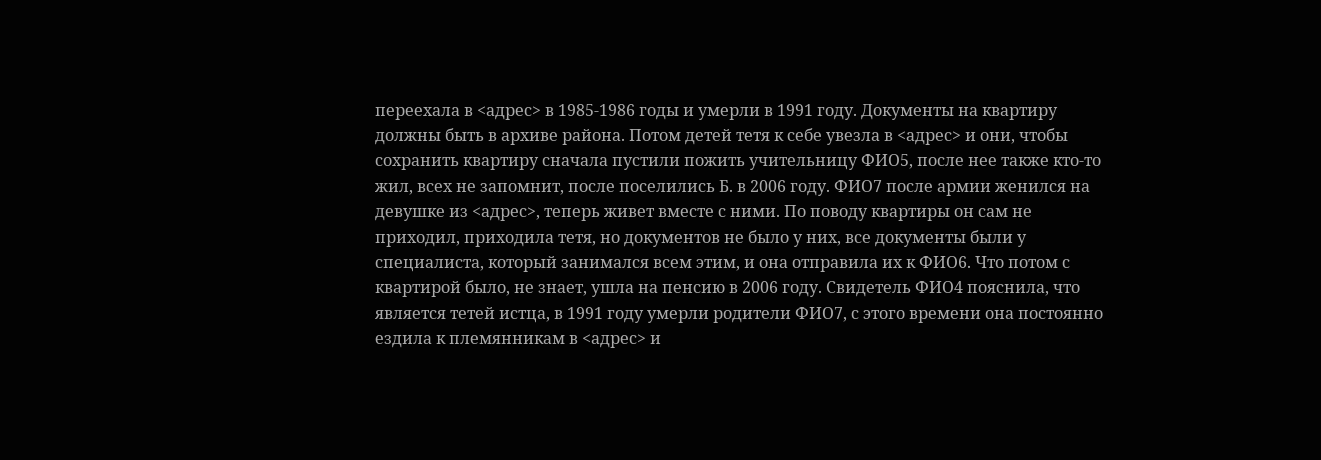переехала в <адрес> в 1985-1986 годы и умерли в 1991 году. Документы на квартиру должны быть в архиве района. Потом детей тетя к себе увезла в <адрес> и они, чтобы сохранить квартиру сначала пустили пожить учительницу ФИО5, после нее также кто-то жил, всех не запомнит, после поселились Б. в 2006 году. ФИО7 после армии женился на девушке из <адрес>, теперь живет вместе с ними. По поводу квартиры он сам не приходил, приходила тетя, но документов не было у них, все документы были у специалиста, который занимался всем этим, и она отправила их к ФИО6. Что потом с квартирой было, не знает, ушла на пенсию в 2006 году. Свидетель ФИО4 пояснила, что является тетей истца, в 1991 году умерли родители ФИО7, с этого времени она постоянно ездила к племянникам в <адрес> и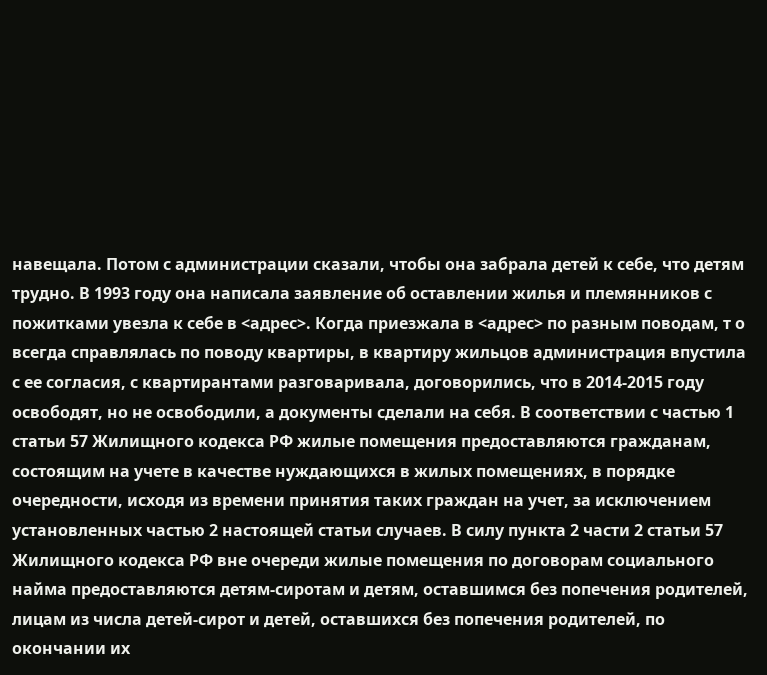навещала. Потом с администрации сказали, чтобы она забрала детей к себе, что детям трудно. В 1993 году она написала заявление об оставлении жилья и племянников с пожитками увезла к себе в <адрес>. Когда приезжала в <адрес> по разным поводам, т о всегда справлялась по поводу квартиры, в квартиру жильцов администрация впустила с ее согласия, с квартирантами разговаривала, договорились, что в 2014-2015 году освободят, но не освободили, а документы сделали на себя. В соответствии с частью 1 статьи 57 Жилищного кодекса РФ жилые помещения предоставляются гражданам, состоящим на учете в качестве нуждающихся в жилых помещениях, в порядке очередности, исходя из времени принятия таких граждан на учет, за исключением установленных частью 2 настоящей статьи случаев. В силу пункта 2 части 2 статьи 57 Жилищного кодекса РФ вне очереди жилые помещения по договорам социального найма предоставляются детям-сиротам и детям, оставшимся без попечения родителей, лицам из числа детей-сирот и детей, оставшихся без попечения родителей, по окончании их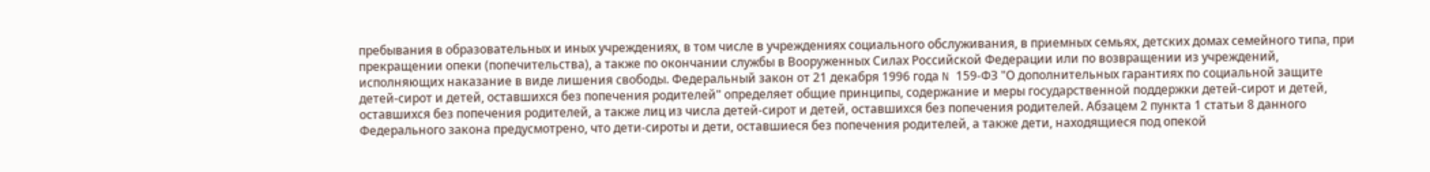пребывания в образовательных и иных учреждениях, в том числе в учреждениях социального обслуживания, в приемных семьях, детских домах семейного типа, при прекращении опеки (попечительства), а также по окончании службы в Вооруженных Силах Российской Федерации или по возвращении из учреждений, исполняющих наказание в виде лишения свободы. Федеральный закон от 21 декабря 1996 года N 159-ФЗ "О дополнительных гарантиях по социальной защите детей-сирот и детей, оставшихся без попечения родителей" определяет общие принципы, содержание и меры государственной поддержки детей-сирот и детей, оставшихся без попечения родителей, а также лиц из числа детей-сирот и детей, оставшихся без попечения родителей. Абзацем 2 пункта 1 статьи 8 данного Федерального закона предусмотрено, что дети-сироты и дети, оставшиеся без попечения родителей, а также дети, находящиеся под опекой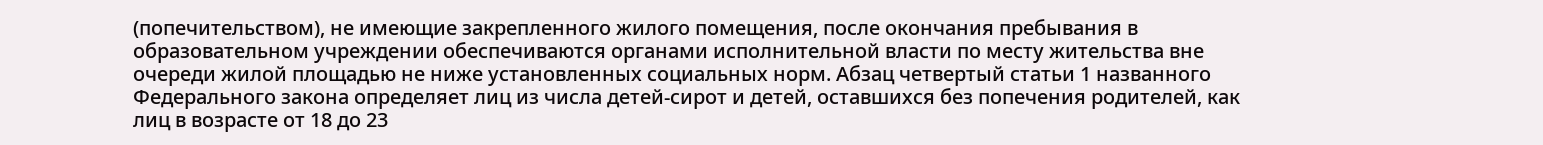(попечительством), не имеющие закрепленного жилого помещения, после окончания пребывания в образовательном учреждении обеспечиваются органами исполнительной власти по месту жительства вне очереди жилой площадью не ниже установленных социальных норм. Абзац четвертый статьи 1 названного Федерального закона определяет лиц из числа детей-сирот и детей, оставшихся без попечения родителей, как лиц в возрасте от 18 до 23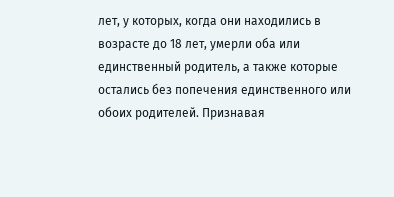лет, у которых, когда они находились в возрасте до 18 лет, умерли оба или единственный родитель, а также которые остались без попечения единственного или обоих родителей. Признавая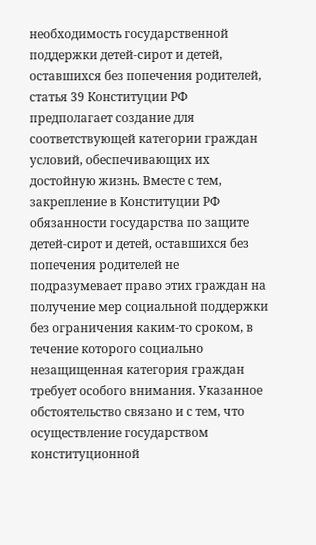необходимость государственной поддержки детей-сирот и детей, оставшихся без попечения родителей, статья 39 Конституции РФ предполагает создание для соответствующей категории граждан условий, обеспечивающих их достойную жизнь. Вместе с тем, закрепление в Конституции РФ обязанности государства по защите детей-сирот и детей, оставшихся без попечения родителей не подразумевает право этих граждан на получение мер социальной поддержки без ограничения каким-то сроком, в течение которого социально незащищенная категория граждан требует особого внимания. Указанное обстоятельство связано и с тем, что осуществление государством конституционной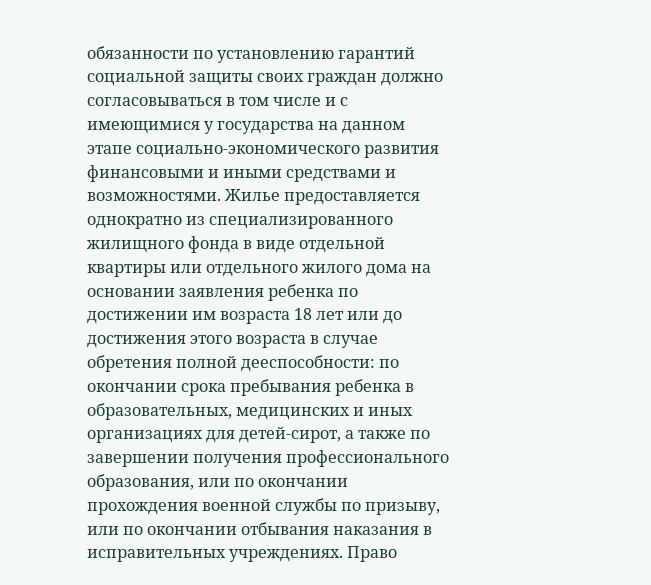обязанности по установлению гарантий социальной защиты своих граждан должно согласовываться в том числе и с имеющимися у государства на данном этапе социально-экономического развития финансовыми и иными средствами и возможностями. Жилье предоставляется однократно из специализированного жилищного фонда в виде отдельной квартиры или отдельного жилого дома на основании заявления ребенка по достижении им возраста 18 лет или до достижения этого возраста в случае обретения полной дееспособности: по окончании срока пребывания ребенка в образовательных, медицинских и иных организациях для детей-сирот, а также по завершении получения профессионального образования, или по окончании прохождения военной службы по призыву, или по окончании отбывания наказания в исправительных учреждениях. Право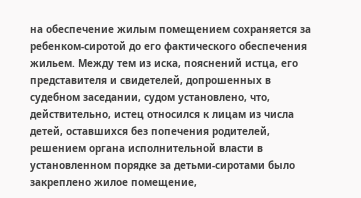на обеспечение жилым помещением сохраняется за ребенком-сиротой до его фактического обеспечения жильем. Между тем из иска, пояснений истца, его представителя и свидетелей, допрошенных в судебном заседании, судом установлено, что, действительно, истец относился к лицам из числа детей, оставшихся без попечения родителей, решением органа исполнительной власти в установленном порядке за детьми-сиротами было закреплено жилое помещение,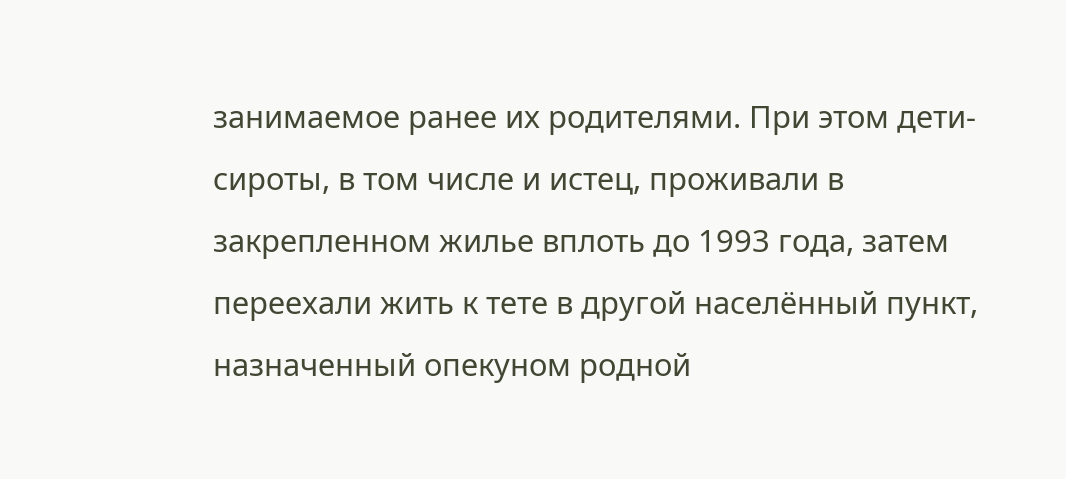занимаемое ранее их родителями. При этом дети-сироты, в том числе и истец, проживали в закрепленном жилье вплоть до 1993 года, затем переехали жить к тете в другой населённый пункт, назначенный опекуном родной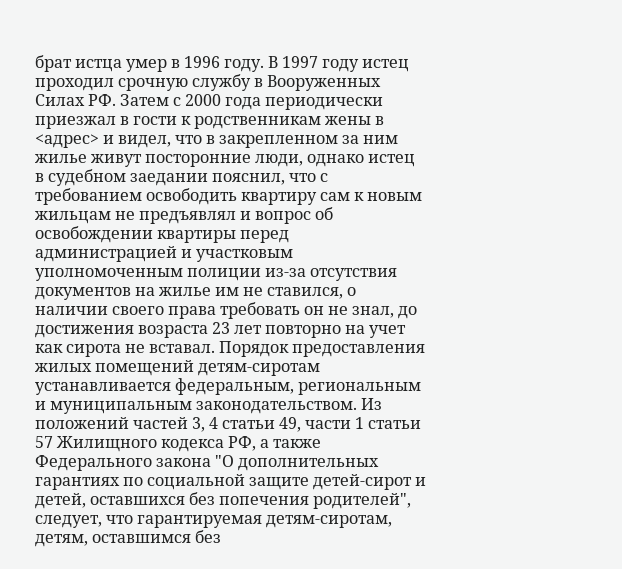брат истца умер в 1996 году. В 1997 году истец проходил срочную службу в Вооруженных Силах РФ. Затем с 2000 года периодически приезжал в гости к родственникам жены в <адрес> и видел, что в закрепленном за ним жилье живут посторонние люди, однако истец в судебном заедании пояснил, что с требованием освободить квартиру сам к новым жильцам не предъявлял и вопрос об освобождении квартиры перед администрацией и участковым уполномоченным полиции из-за отсутствия документов на жилье им не ставился, о наличии своего права требовать он не знал, до достижения возраста 23 лет повторно на учет как сирота не вставал. Порядок предоставления жилых помещений детям-сиротам устанавливается федеральным, региональным и муниципальным законодательством. Из положений частей 3, 4 статьи 49, части 1 статьи 57 Жилищного кодекса РФ, а также Федерального закона "О дополнительных гарантиях по социальной защите детей-сирот и детей, оставшихся без попечения родителей", следует, что гарантируемая детям-сиротам, детям, оставшимся без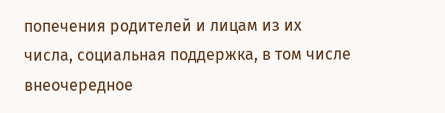попечения родителей и лицам из их числа, социальная поддержка, в том числе внеочередное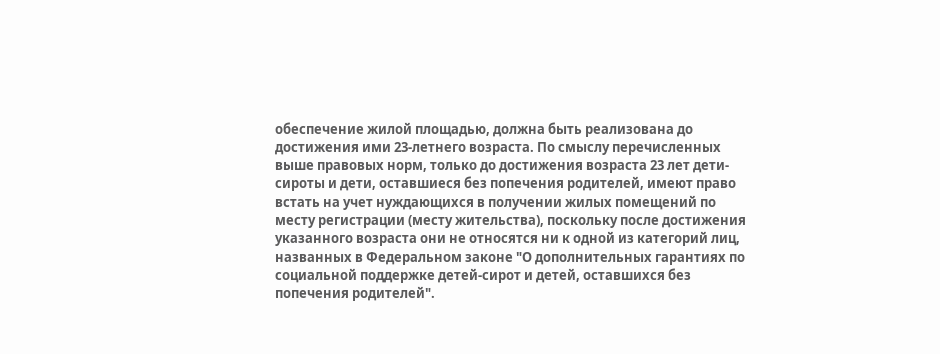обеспечение жилой площадью, должна быть реализована до достижения ими 23-летнего возраста. По смыслу перечисленных выше правовых норм, только до достижения возраста 23 лет дети-сироты и дети, оставшиеся без попечения родителей, имеют право встать на учет нуждающихся в получении жилых помещений по месту регистрации (месту жительства), поскольку после достижения указанного возраста они не относятся ни к одной из категорий лиц, названных в Федеральном законе "О дополнительных гарантиях по социальной поддержке детей-сирот и детей, оставшихся без попечения родителей".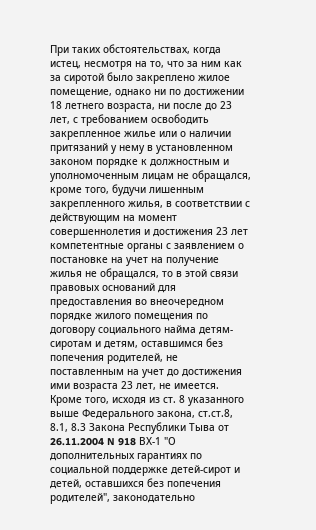При таких обстоятельствах, когда истец, несмотря на то, что за ним как за сиротой было закреплено жилое помещение, однако ни по достижении 18 летнего возраста, ни после до 23 лет, с требованием освободить закрепленное жилье или о наличии притязаний у нему в установленном законом порядке к должностным и уполномоченным лицам не обращался, кроме того, будучи лишенным закрепленного жилья, в соответствии с действующим на момент совершеннолетия и достижения 23 лет компетентные органы с заявлением о постановке на учет на получение жилья не обращался, то в этой связи правовых оснований для предоставления во внеочередном порядке жилого помещения по договору социального найма детям-сиротам и детям, оставшимся без попечения родителей, не поставленным на учет до достижения ими возраста 23 лет, не имеется. Кроме того, исходя из ст. 8 указанного выше Федерального закона, ст.ст.8, 8.1, 8.3 Закона Республики Тыва от 26.11.2004 N 918 ВХ-1 "О дополнительных гарантиях по социальной поддержке детей-сирот и детей, оставшихся без попечения родителей", законодательно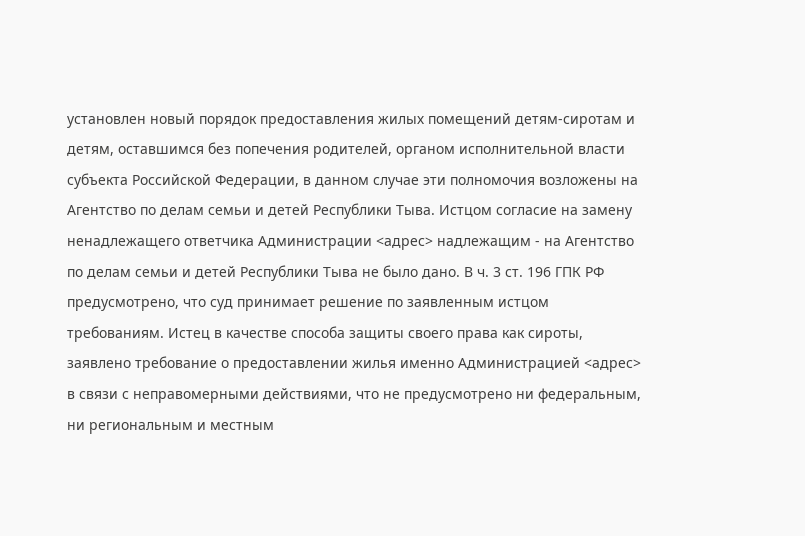установлен новый порядок предоставления жилых помещений детям-сиротам и детям, оставшимся без попечения родителей, органом исполнительной власти субъекта Российской Федерации, в данном случае эти полномочия возложены на Агентство по делам семьи и детей Республики Тыва. Истцом согласие на замену ненадлежащего ответчика Администрации <адрес> надлежащим - на Агентство по делам семьи и детей Республики Тыва не было дано. В ч. 3 ст. 196 ГПК РФ предусмотрено, что суд принимает решение по заявленным истцом требованиям. Истец в качестве способа защиты своего права как сироты, заявлено требование о предоставлении жилья именно Администрацией <адрес> в связи с неправомерными действиями, что не предусмотрено ни федеральным, ни региональным и местным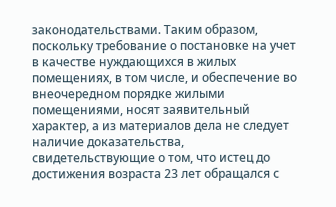законодательствами. Таким образом, поскольку требование о постановке на учет в качестве нуждающихся в жилых помещениях, в том числе, и обеспечение во внеочередном порядке жилыми помещениями, носят заявительный характер, а из материалов дела не следует наличие доказательства, свидетельствующие о том, что истец до достижения возраста 23 лет обращался с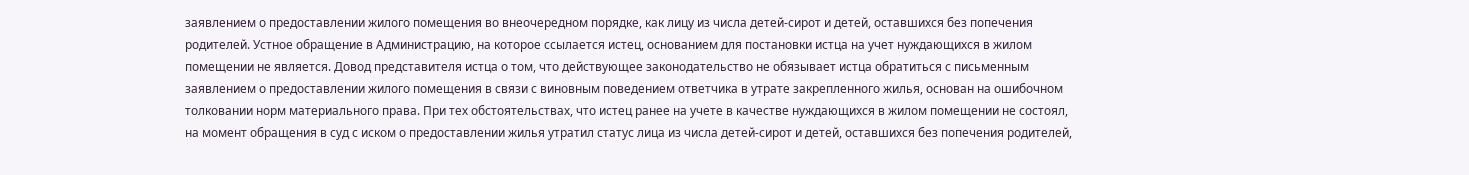заявлением о предоставлении жилого помещения во внеочередном порядке, как лицу из числа детей-сирот и детей, оставшихся без попечения родителей. Устное обращение в Администрацию, на которое ссылается истец, основанием для постановки истца на учет нуждающихся в жилом помещении не является. Довод представителя истца о том, что действующее законодательство не обязывает истца обратиться с письменным заявлением о предоставлении жилого помещения в связи с виновным поведением ответчика в утрате закрепленного жилья, основан на ошибочном толковании норм материального права. При тех обстоятельствах, что истец ранее на учете в качестве нуждающихся в жилом помещении не состоял, на момент обращения в суд с иском о предоставлении жилья утратил статус лица из числа детей-сирот и детей, оставшихся без попечения родителей,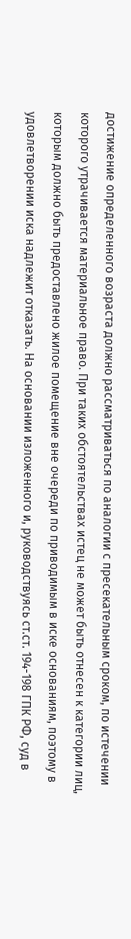достижение определенного возраста должно рассматриваться по аналогии с пресекательным сроком, по истечении которого утрачивается материальное право. При таких обстоятельствах истец не может быть отнесен к категории лиц, которым должно быть предоставлено жилое помещение вне очереди по приводимым в иске основаниям, поэтому в удовлетворении иска надлежит отказать. На основании изложенного и, руководствуясь ст.ст. 194-198 ГПК РФ, суд в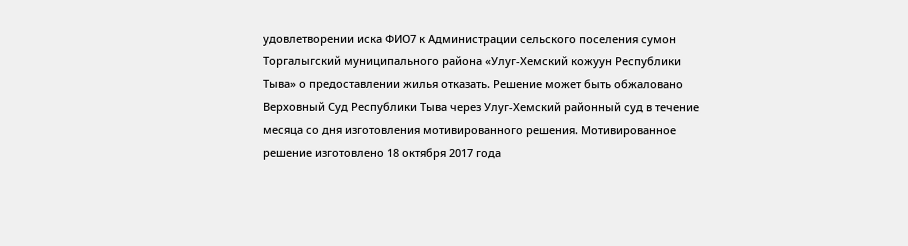удовлетворении иска ФИО7 к Администрации сельского поселения сумон Торгалыгский муниципального района «Улуг-Хемский кожуун Республики Тыва» о предоставлении жилья отказать. Решение может быть обжаловано Верховный Суд Республики Тыва через Улуг-Хемский районный суд в течение месяца со дня изготовления мотивированного решения. Мотивированное решение изготовлено 18 октября 2017 года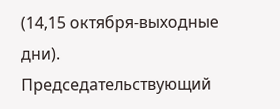(14,15 октября-выходные дни). Председательствующий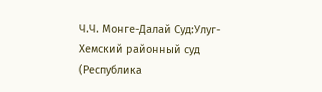Ч.Ч. Монге-Далай Суд:Улуг-Хемский районный суд (Республика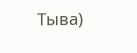Тыва)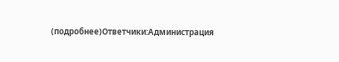(подробнее)Ответчики:Администрация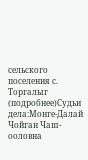сельского поселения с. Торгалыг (подробнее)Судьи дела:Монге-Далай Чойган Чаш-ооловна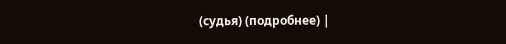(судья) (подробнее) |